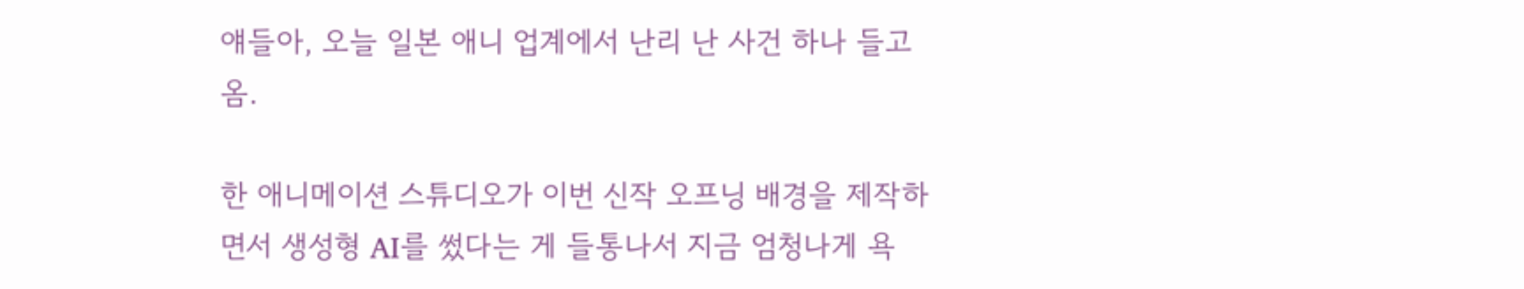얘들아, 오늘 일본 애니 업계에서 난리 난 사건 하나 들고 옴.

한 애니메이션 스튜디오가 이번 신작 오프닝 배경을 제작하면서 생성형 AI를 썼다는 게 들통나서 지금 엄청나게 욕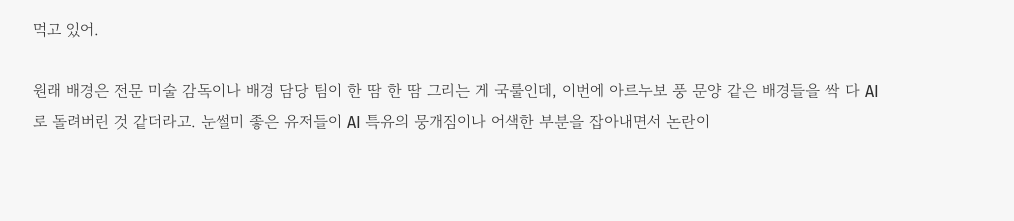먹고 있어.

원래 배경은 전문 미술 감독이나 배경 담당 팀이 한 땀 한 땀 그리는 게 국룰인데, 이번에 아르누보 풍 문양 같은 배경들을 싹 다 AI로 돌려버린 것 같더라고. 눈썰미 좋은 유저들이 AI 특유의 뭉개짐이나 어색한 부분을 잡아내면서 논란이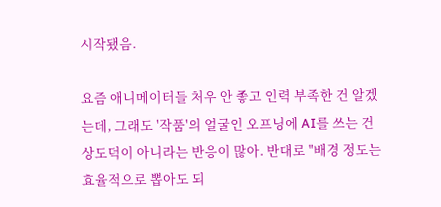시작됐음.

요즘 애니메이터들 처우 안 좋고 인력 부족한 건 알겠는데, 그래도 '작품'의 얼굴인 오프닝에 AI를 쓰는 건 상도덕이 아니라는 반응이 많아. 반대로 "배경 정도는 효율적으로 뽑아도 되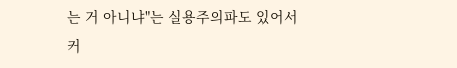는 거 아니냐"는 실용주의파도 있어서 커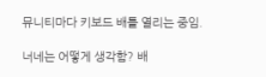뮤니티마다 키보드 배틀 열리는 중임.

너네는 어떻게 생각함? 배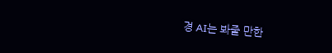경 AI는 봐줄 만한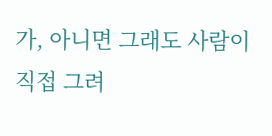가, 아니면 그래도 사람이 직접 그려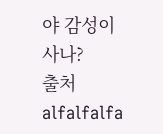야 감성이 사나?
출처alfalfalfa